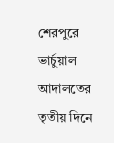শেরপুরে ভার্চুয়াল আদালতের তৃতীয় দিনে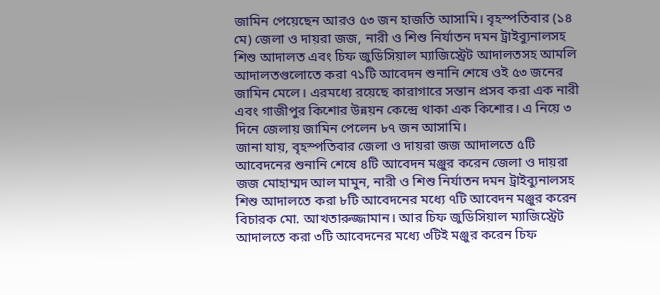জামিন পেয়েছেন আরও ৫৩ জন হাজতি আসামি। বৃহস্পতিবার (১৪ মে) জেলা ও দায়রা জজ, নারী ও শিশু নির্যাতন দমন ট্রাইব্যুনালসহ শিশু আদালত এবং চিফ জুডিসিয়াল ম্যাজিস্ট্রেট আদালতসহ আমলি আদালতগুলোতে করা ৭১টি আবেদন শুনানি শেষে ওই ৫৩ জনের জামিন মেলে। এরমধ্যে রয়েছে কারাগারে সন্তান প্রসব করা এক নারী এবং গাজীপুর কিশোর উন্নয়ন কেন্দ্রে থাকা এক কিশোর। এ নিয়ে ৩ দিনে জেলায় জামিন পেলেন ৮৭ জন আসামি।
জানা যায়, বৃহস্পতিবার জেলা ও দায়রা জজ আদালতে ৫টি আবেদনের শুনানি শেষে ৪টি আবেদন মঞ্জুর করেন জেলা ও দায়রা জজ মোহাম্মদ আল মামুন, নারী ও শিশু নির্যাতন দমন ট্রাইব্যুনালসহ শিশু আদালতে করা ৮টি আবেদনের মধ্যে ৭টি আবেদন মঞ্জুর করেন বিচারক মো. আখতারুজ্জামান। আর চিফ জুডিসিয়াল ম্যাজিস্ট্রেট আদালতে করা ৩টি আবেদনের মধ্যে ৩টিই মঞ্জুর করেন চিফ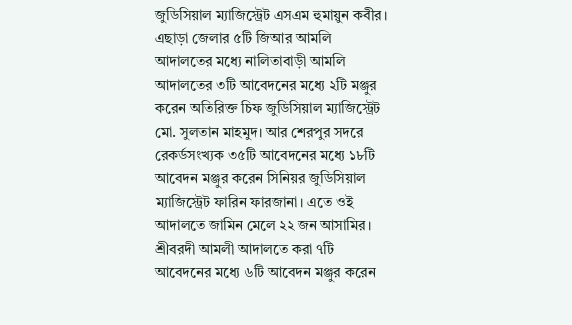জুডিসিয়াল ম্যাজিস্ট্রেট এসএম হুমায়ুন কবীর। এছাড়া জেলার ৫টি জিআর আমলি আদালতের মধ্যে নালিতাবাড়ী আমলি আদালতের ৩টি আবেদনের মধ্যে ২টি মঞ্জুর করেন অতিরিক্ত চিফ জুডিসিয়াল ম্যাজিস্ট্রেট মো. সুলতান মাহমুদ। আর শেরপুর সদরে রেকর্ডসংখ্যক ৩৫টি আবেদনের মধ্যে ১৮টি আবেদন মঞ্জুর করেন সিনিয়র জুডিসিয়াল ম্যাজিস্ট্রেট ফারিন ফারজানা। এতে ওই আদালতে জামিন মেলে ২২ জন আসামির। শ্রীবরদী আমলী আদালতে করা ৭টি আবেদনের মধ্যে ৬টি আবেদন মঞ্জুর করেন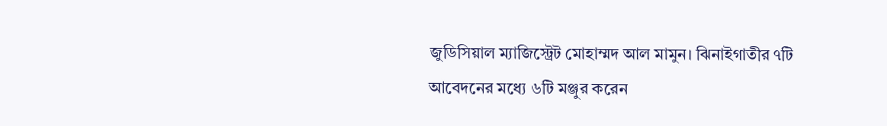জুডিসিয়াল ম্যাজিস্ট্রেট মোহাম্মদ আল মামুন। ঝিনাইগাতীর ৭টি আবেদনের মধ্যে ৬টি মঞ্জুর করেন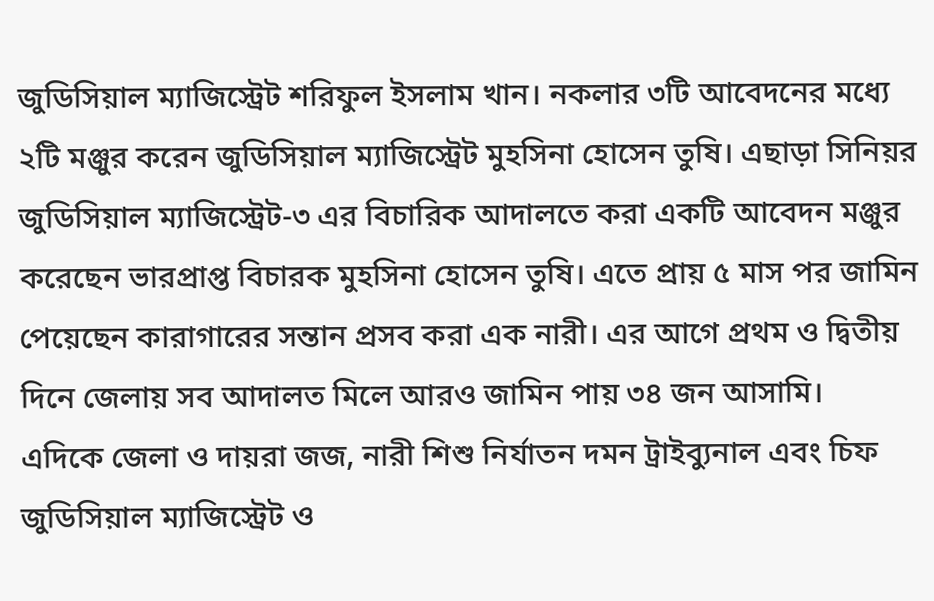জুডিসিয়াল ম্যাজিস্ট্রেট শরিফুল ইসলাম খান। নকলার ৩টি আবেদনের মধ্যে ২টি মঞ্জুর করেন জুডিসিয়াল ম্যাজিস্ট্রেট মুহসিনা হোসেন তুষি। এছাড়া সিনিয়র জুডিসিয়াল ম্যাজিস্ট্রেট-৩ এর বিচারিক আদালতে করা একটি আবেদন মঞ্জুর করেছেন ভারপ্রাপ্ত বিচারক মুহসিনা হোসেন তুষি। এতে প্রায় ৫ মাস পর জামিন পেয়েছেন কারাগারের সন্তান প্রসব করা এক নারী। এর আগে প্রথম ও দ্বিতীয় দিনে জেলায় সব আদালত মিলে আরও জামিন পায় ৩৪ জন আসামি।
এদিকে জেলা ও দায়রা জজ, নারী শিশু নির্যাতন দমন ট্রাইব্যুনাল এবং চিফ জুডিসিয়াল ম্যাজিস্ট্রেট ও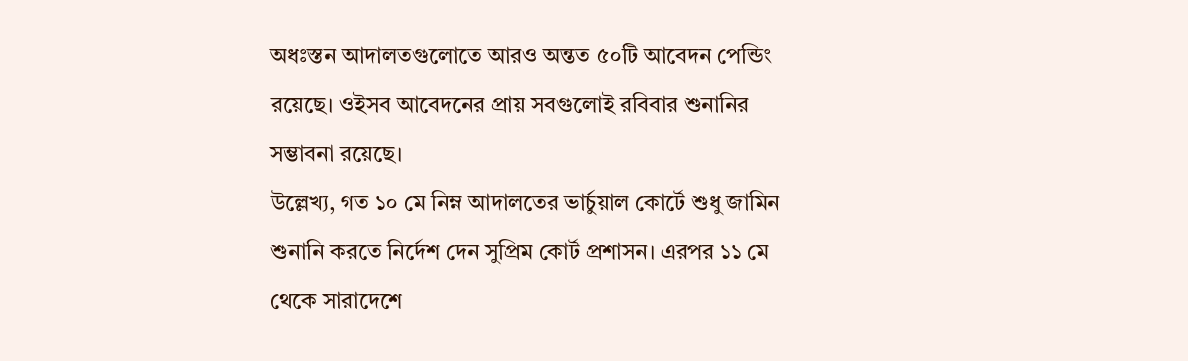অধঃস্তন আদালতগুলোতে আরও অন্তত ৫০টি আবেদন পেন্ডিং রয়েছে। ওইসব আবেদনের প্রায় সবগুলোই রবিবার শুনানির সম্ভাবনা রয়েছে।
উল্লেখ্য, গত ১০ মে নিম্ন আদালতের ভার্চুয়াল কোর্টে শুধু জামিন শুনানি করতে নির্দেশ দেন সুপ্রিম কোর্ট প্রশাসন। এরপর ১১ মে থেকে সারাদেশে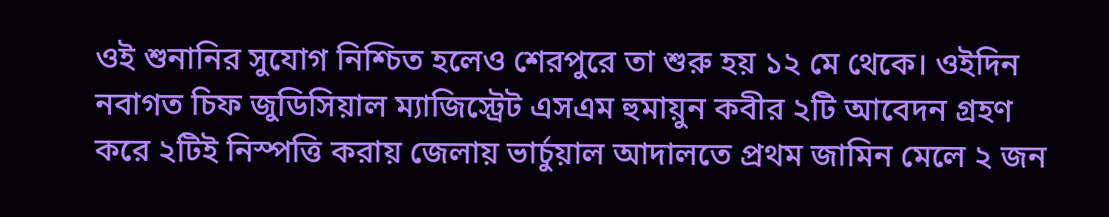ওই শুনানির সুযোগ নিশ্চিত হলেও শেরপুরে তা শুরু হয় ১২ মে থেকে। ওইদিন নবাগত চিফ জুডিসিয়াল ম্যাজিস্ট্রেট এসএম হুমায়ুন কবীর ২টি আবেদন গ্রহণ করে ২টিই নিস্পত্তি করায় জেলায় ভার্চুয়াল আদালতে প্রথম জামিন মেলে ২ জন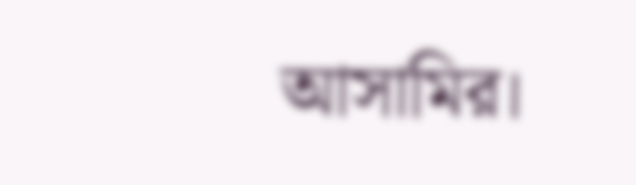আসামির।